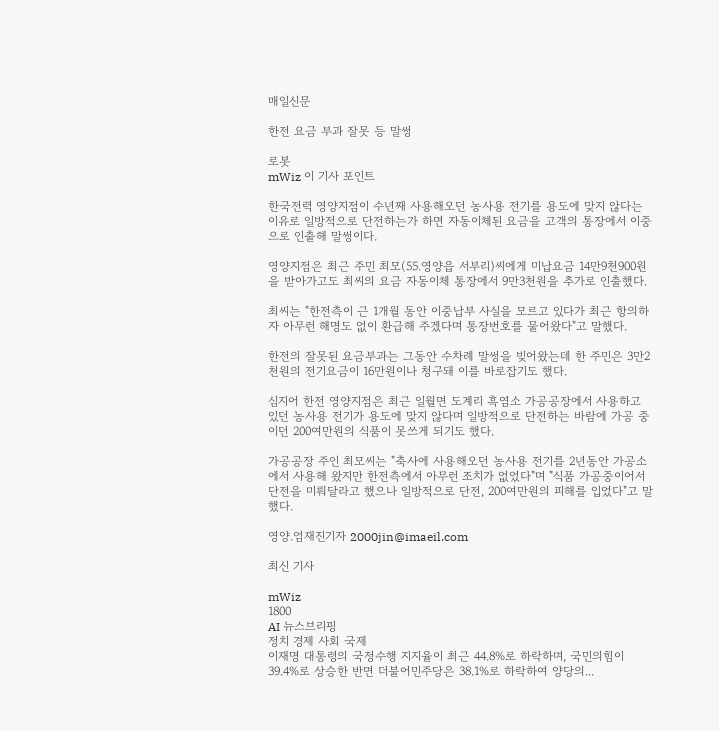매일신문

한전 요금 부과 잘못 등 말썽

로봇
mWiz 이 기사 포인트

한국전력 영양지점이 수년째 사용해오던 농사용 전기를 용도에 맞지 않다는 이유로 일방적으로 단전하는가 하면 자동이체된 요금을 고객의 통장에서 이중으로 인출해 말썽이다.

영양지점은 최근 주민 최모(55.영양읍 서부리)씨에게 미납요금 14만9천900원을 받아가고도 최씨의 요금 자동이체 통장에서 9만3천원을 추가로 인출했다.

최씨는 "한전측이 근 1개월 동안 이중납부 사실을 모르고 있다가 최근 항의하자 아무런 해명도 없이 환급해 주겠다며 통장번호를 물어왔다"고 말했다.

한전의 잘못된 요금부과는 그동안 수차례 말썽을 빚어왔는데 한 주민은 3만2천원의 전기요금이 16만원이나 청구돼 이를 바로잡기도 했다.

심지어 한전 영양지점은 최근 일월면 도계리 흑염소 가공공장에서 사용하고 있던 농사용 전기가 용도에 맞지 않다며 일방적으로 단전하는 바람에 가공 중이던 200여만원의 식품이 못쓰게 되기도 했다.

가공공장 주인 최모씨는 "축사에 사용해오던 농사용 전기를 2년동안 가공소에서 사용해 왔지만 한전측에서 아무런 조치가 없었다"며 "식품 가공중이어서 단전을 미뤄달라고 했으나 일방적으로 단전, 200여만원의 피해를 입었다"고 말했다.

영양.엄재진기자 2000jin@imaeil.com

최신 기사

mWiz
1800
AI 뉴스브리핑
정치 경제 사회 국제
이재명 대통령의 국정수행 지지율이 최근 44.8%로 하락하며, 국민의힘이 39.4%로 상승한 반면 더불어민주당은 38.1%로 하락하여 양당의...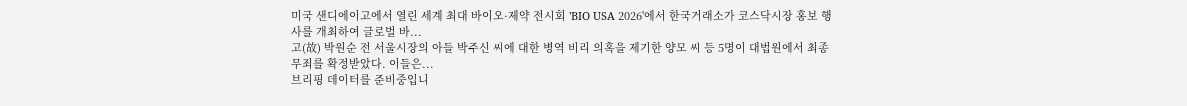미국 샌디에이고에서 열린 세계 최대 바이오·제약 전시회 'BIO USA 2026'에서 한국거래소가 코스닥시장 홍보 행사를 개최하여 글로벌 바...
고(故) 박원순 전 서울시장의 아들 박주신 씨에 대한 병역 비리 의혹을 제기한 양모 씨 등 5명이 대법원에서 최종 무죄를 확정받았다. 이들은...
브리핑 데이터를 준비중입니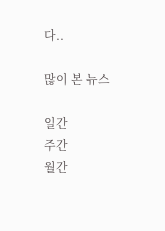다..

많이 본 뉴스

일간
주간
월간